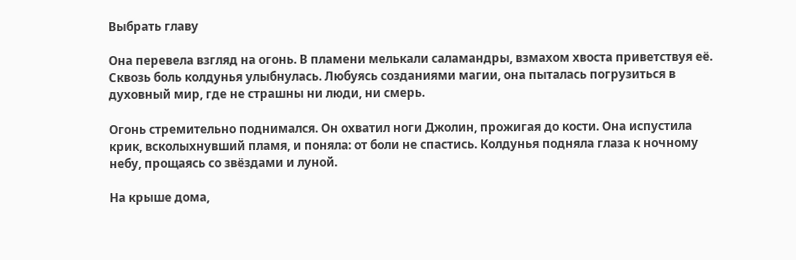Выбрать главу

Она перевела взгляд на огонь. В пламени мелькали саламандры, взмахом хвоста приветствуя её. Сквозь боль колдунья улыбнулась. Любуясь созданиями магии, она пыталась погрузиться в духовный мир, где не страшны ни люди, ни смерь.

Огонь стремительно поднимался. Он охватил ноги Джолин, прожигая до кости. Она испустила крик, всколыхнувший пламя, и поняла: от боли не спастись. Колдунья подняла глаза к ночному небу, прощаясь со звёздами и луной.

На крыше дома,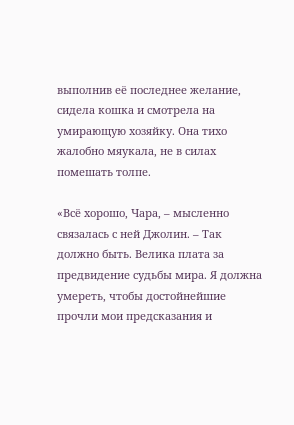выполнив её последнее желание, сидела кошка и смотрела на умирающую хозяйку. Она тихо жалобно мяукала, не в силах помешать толпе.

«Всё хорошо, Чара, – мысленно связалась с ней Джолин. – Так должно быть. Велика плата за предвидение судьбы мира. Я должна умереть, чтобы достойнейшие прочли мои предсказания и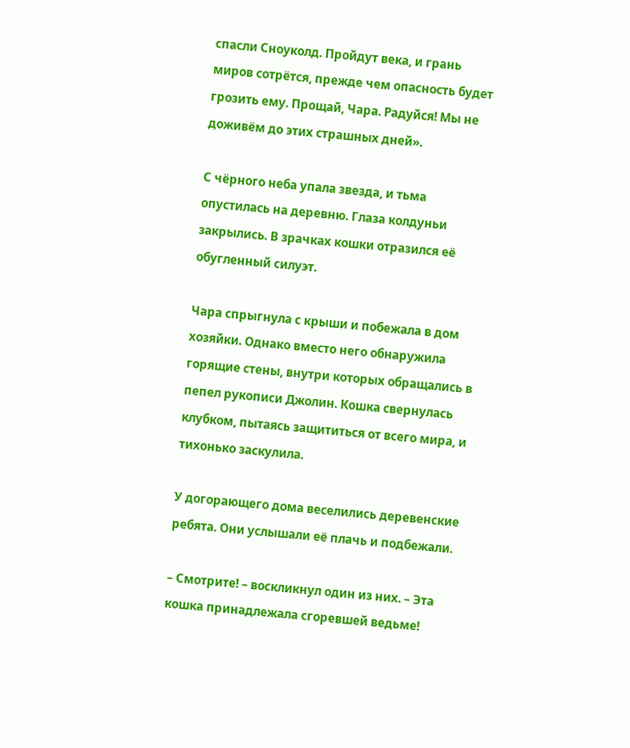спасли Сноуколд. Пройдут века, и грань миров сотрётся, прежде чем опасность будет грозить ему. Прощай, Чара. Радуйся! Мы не доживём до этих страшных дней».

С чёрного неба упала звезда, и тьма опустилась на деревню. Глаза колдуньи закрылись. В зрачках кошки отразился её обугленный силуэт.

Чара спрыгнула с крыши и побежала в дом хозяйки. Однако вместо него обнаружила горящие стены, внутри которых обращались в пепел рукописи Джолин. Кошка свернулась клубком, пытаясь защититься от всего мира, и тихонько заскулила.

У догорающего дома веселились деревенские ребята. Они услышали её плачь и подбежали.

– Смотрите! – воскликнул один из них. – Эта кошка принадлежала сгоревшей ведьме!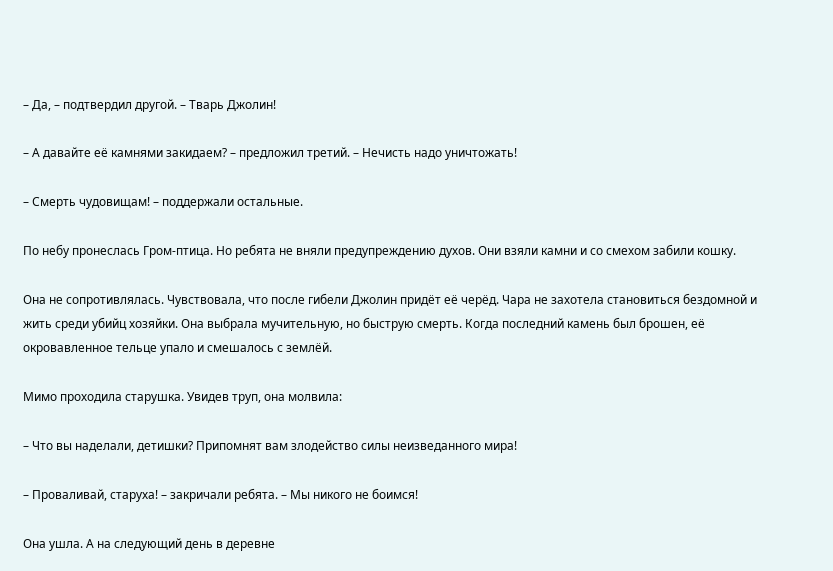– Да, – подтвердил другой. – Тварь Джолин!

– А давайте её камнями закидаем? – предложил третий. – Нечисть надо уничтожать!

– Смерть чудовищам! – поддержали остальные.

По небу пронеслась Гром-птица. Но ребята не вняли предупреждению духов. Они взяли камни и со смехом забили кошку.

Она не сопротивлялась. Чувствовала, что после гибели Джолин придёт её черёд. Чара не захотела становиться бездомной и жить среди убийц хозяйки. Она выбрала мучительную, но быструю смерть. Когда последний камень был брошен, её окровавленное тельце упало и смешалось с землёй.

Мимо проходила старушка. Увидев труп, она молвила:

– Что вы наделали, детишки? Припомнят вам злодейство силы неизведанного мира!

– Проваливай, старуха! – закричали ребята. – Мы никого не боимся!

Она ушла. А на следующий день в деревне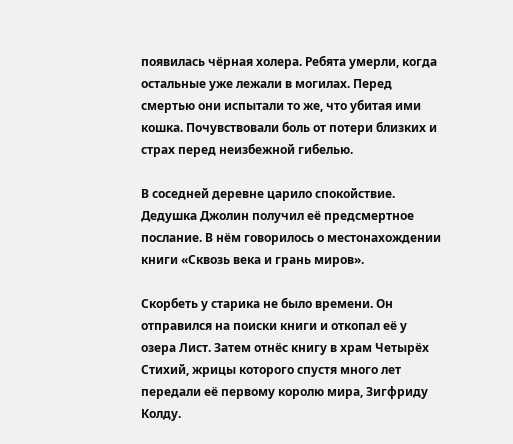появилась чёрная холера. Ребята умерли, когда остальные уже лежали в могилах. Перед смертью они испытали то же, что убитая ими кошка. Почувствовали боль от потери близких и страх перед неизбежной гибелью.

В соседней деревне царило спокойствие. Дедушка Джолин получил её предсмертное послание. В нём говорилось о местонахождении книги «Сквозь века и грань миров».

Скорбеть у старика не было времени. Он отправился на поиски книги и откопал её у озера Лист. Затем отнёс книгу в храм Четырёх Стихий, жрицы которого спустя много лет передали её первому королю мира, Зигфриду Колду.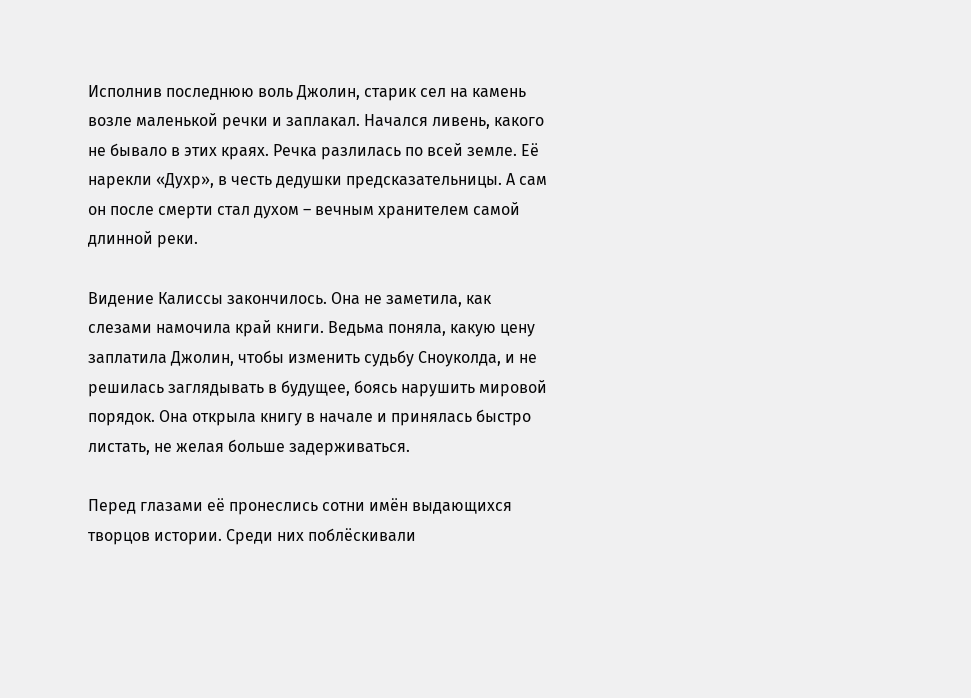Исполнив последнюю воль Джолин, старик сел на камень возле маленькой речки и заплакал. Начался ливень, какого не бывало в этих краях. Речка разлилась по всей земле. Её нарекли «Духр», в честь дедушки предсказательницы. А сам он после смерти стал духом – вечным хранителем самой длинной реки.

Видение Калиссы закончилось. Она не заметила, как слезами намочила край книги. Ведьма поняла, какую цену заплатила Джолин, чтобы изменить судьбу Сноуколда, и не решилась заглядывать в будущее, боясь нарушить мировой порядок. Она открыла книгу в начале и принялась быстро листать, не желая больше задерживаться.

Перед глазами её пронеслись сотни имён выдающихся творцов истории. Среди них поблёскивали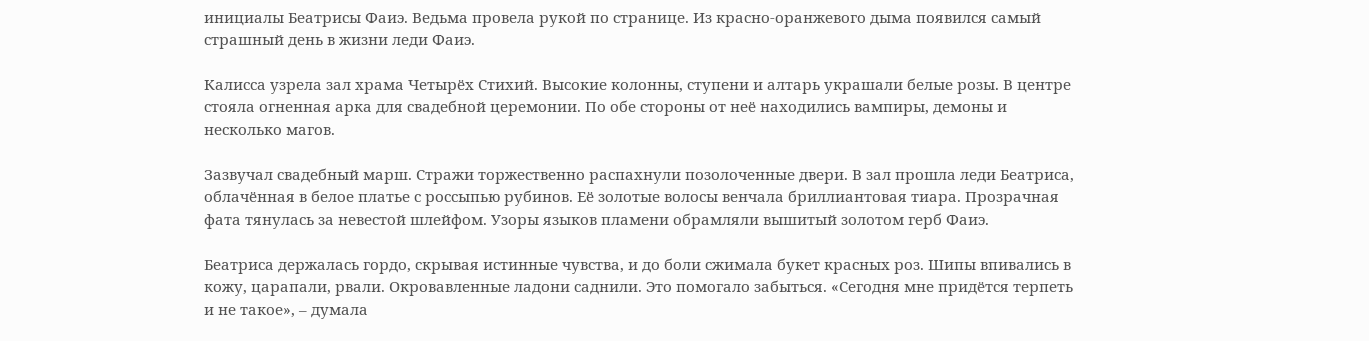инициалы Беатрисы Фаиэ. Ведьма провела рукой по странице. Из красно-оранжевого дыма появился самый страшный день в жизни леди Фаиэ.

Калисса узрела зал храма Четырёх Стихий. Высокие колонны, ступени и алтарь украшали белые розы. В центре стояла огненная арка для свадебной церемонии. По обе стороны от неё находились вампиры, демоны и несколько магов.

Зазвучал свадебный марш. Стражи торжественно распахнули позолоченные двери. В зал прошла леди Беатриса, облачённая в белое платье с россыпью рубинов. Её золотые волосы венчала бриллиантовая тиара. Прозрачная фата тянулась за невестой шлейфом. Узоры языков пламени обрамляли вышитый золотом герб Фаиэ.

Беатриса держалась гордо, скрывая истинные чувства, и до боли сжимала букет красных роз. Шипы впивались в кожу, царапали, рвали. Окровавленные ладони саднили. Это помогало забыться. «Сегодня мне придётся терпеть и не такое», – думала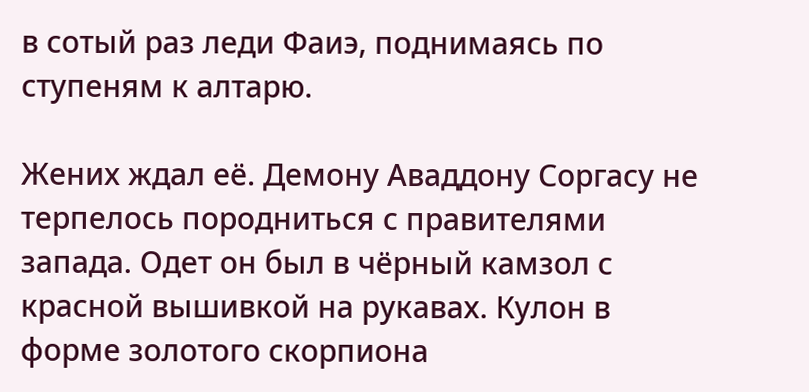в сотый раз леди Фаиэ, поднимаясь по ступеням к алтарю.

Жених ждал её. Демону Аваддону Соргасу не терпелось породниться с правителями запада. Одет он был в чёрный камзол с красной вышивкой на рукавах. Кулон в форме золотого скорпиона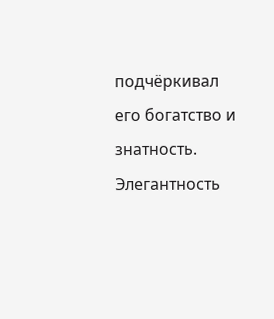подчёркивал его богатство и знатность. Элегантность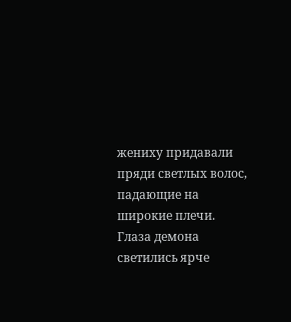жениху придавали пряди светлых волос, падающие на широкие плечи. Глаза демона светились ярче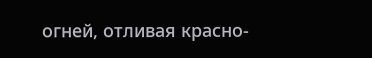огней, отливая красно-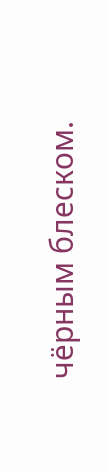чёрным блеском.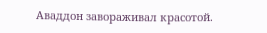Аваддон завораживал красотой.